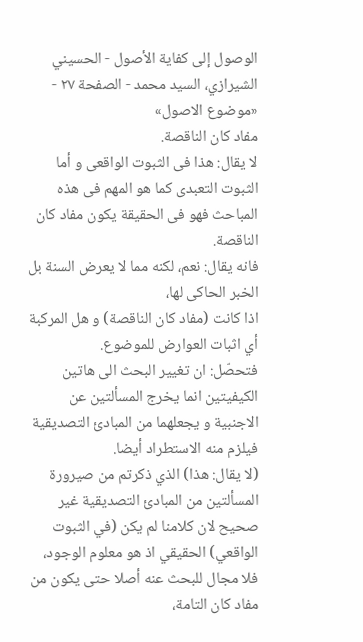الوصول إلى كفاية الأصول - الحسيني الشيرازي، السيد محمد - الصفحة ٢٧ - «موضوع الاصول»
مفاد كان الناقصة.
لا يقال: هذا فى الثبوت الواقعى و أما الثبوت التعبدى كما هو المهم فى هذه المباحث فهو فى الحقيقة يكون مفاد كان الناقصة.
فانه يقال: نعم، لكنه مما لا يعرض السنة بل الخبر الحاكى لها،
اذا كانت (مفاد كان الناقصة) و هل المركبة أي اثبات العوارض للموضوع.
فتحصّل: ان تغيير البحث الى هاتين الكيفيتين انما يخرج المسألتين عن الاجنبية و يجعلهما من المبادئ التصديقية فيلزم منه الاستطراد أيضا.
(لا يقال: هذا) الذي ذكرتم من صيرورة المسألتين من المبادئ التصديقية غير صحيح لان كلامنا لم يكن (في الثبوت الواقعي) الحقيقي اذ هو معلوم الوجود، فلا مجال للبحث عنه أصلا حتى يكون من مفاد كان التامة،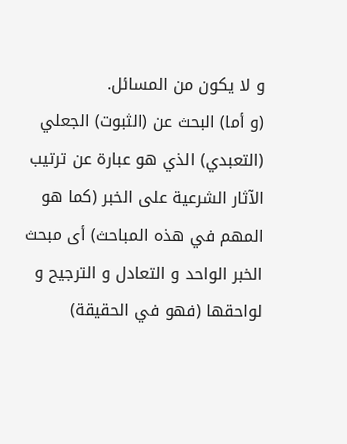و لا يكون من المسائل.
(و أما) البحث عن (الثبوت) الجعلي (التعبدي) الذي هو عبارة عن ترتيب الآثار الشرعية على الخبر (كما هو المهم في هذه المباحث) أى مبحث الخبر الواحد و التعادل و الترجيح و لواحقها (فهو في الحقيقة)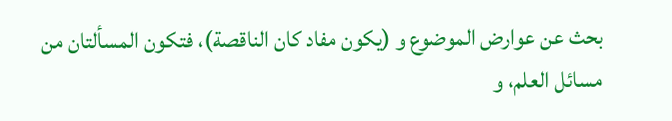بحث عن عوارض الموضوع و (يكون مفاد كان الناقصة)، فتكون المسألتان من مسائل العلم، و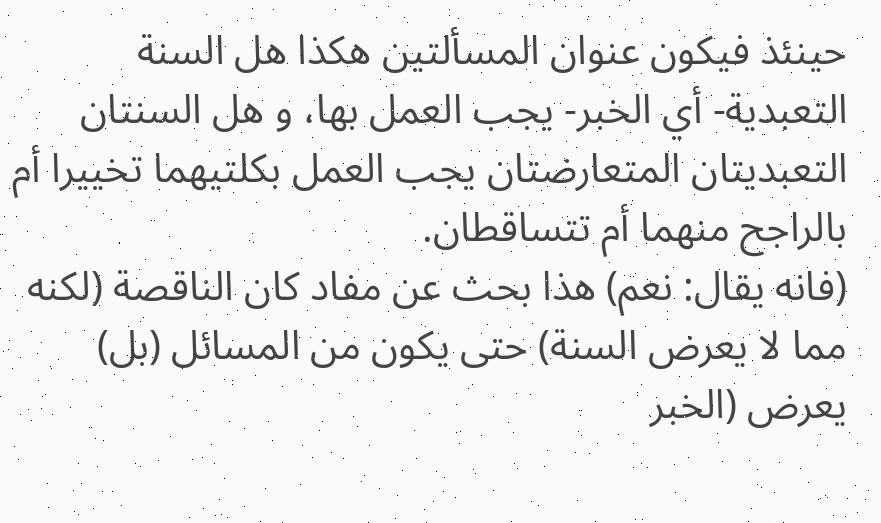حينئذ فيكون عنوان المسألتين هكذا هل السنة التعبدية- أي الخبر- يجب العمل بها، و هل السنتان التعبديتان المتعارضتان يجب العمل بكلتيهما تخييرا أم بالراجح منهما أم تتساقطان.
(فانه يقال: نعم) هذا بحث عن مفاد كان الناقصة (لكنه مما لا يعرض السنة) حتى يكون من المسائل (بل) يعرض (الخبر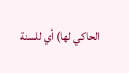الحاكي لها) أي للسنة